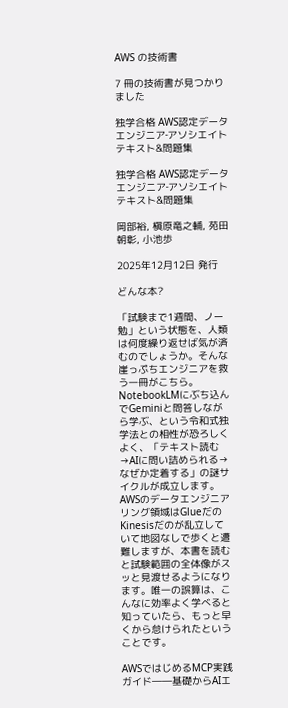AWS の技術書

7 冊の技術書が見つかりました

独学合格 AWS認定データエンジニア‐アソシエイトテキスト&問題集

独学合格 AWS認定データエンジニア‐アソシエイトテキスト&問題集

岡部裕, 槇原竜之輔, 苑田朝彰, 小池歩

2025年12月12日 発行

どんな本?

「試験まで1週間、ノー勉」という状態を、人類は何度繰り返せば気が済むのでしょうか。そんな崖っぷちエンジニアを救う一冊がこちら。NotebookLMにぶち込んでGeminiと問答しながら学ぶ、という令和式独学法との相性が恐ろしくよく、「テキスト読む→AIに問い詰められる→なぜか定着する」の謎サイクルが成立します。AWSのデータエンジニアリング領域はGlueだのKinesisだのが乱立していて地図なしで歩くと遭難しますが、本書を読むと試験範囲の全体像がスッと見渡せるようになります。唯一の誤算は、こんなに効率よく学べると知っていたら、もっと早くから怠けられたということです。

AWSではじめるMCP実践ガイド――基礎からAIエ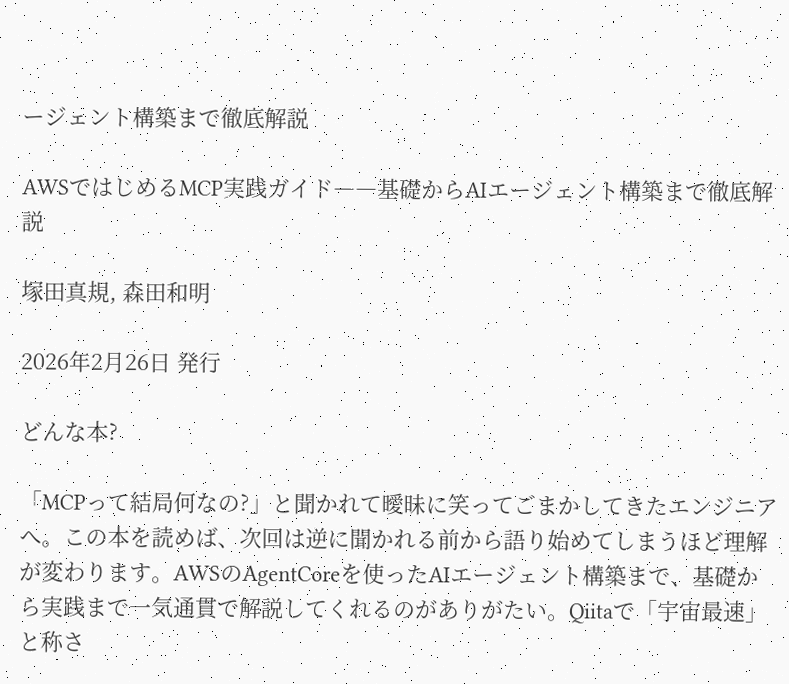ージェント構築まで徹底解説

AWSではじめるMCP実践ガイド――基礎からAIエージェント構築まで徹底解説

塚田真規, 森田和明

2026年2月26日 発行

どんな本?

「MCPって結局何なの?」と聞かれて曖昧に笑ってごまかしてきたエンジニアへ。この本を読めば、次回は逆に聞かれる前から語り始めてしまうほど理解が変わります。AWSのAgentCoreを使ったAIエージェント構築まで、基礎から実践まで一気通貫で解説してくれるのがありがたい。Qiitaで「宇宙最速」と称さ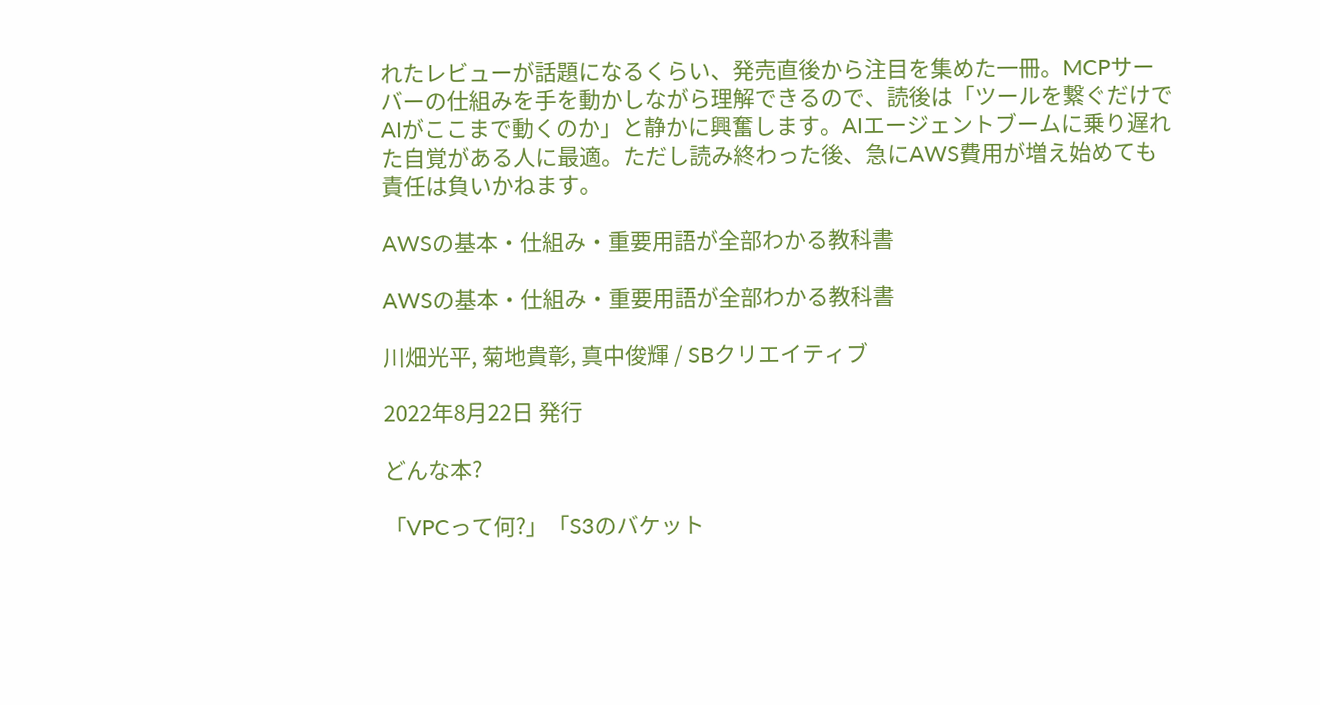れたレビューが話題になるくらい、発売直後から注目を集めた一冊。MCPサーバーの仕組みを手を動かしながら理解できるので、読後は「ツールを繋ぐだけでAIがここまで動くのか」と静かに興奮します。AIエージェントブームに乗り遅れた自覚がある人に最適。ただし読み終わった後、急にAWS費用が増え始めても責任は負いかねます。

AWSの基本・仕組み・重要用語が全部わかる教科書

AWSの基本・仕組み・重要用語が全部わかる教科書

川畑光平, 菊地貴彰, 真中俊輝 / SBクリエイティブ

2022年8月22日 発行

どんな本?

「VPCって何?」「S3のバケット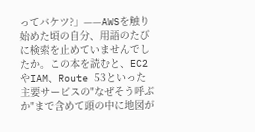ってバケツ?」——AWSを触り始めた頃の自分、用語のたびに検索を止めていませんでしたか。この本を読むと、EC2やIAM、Route 53といった主要サービスの"なぜそう呼ぶか"まで含めて頭の中に地図が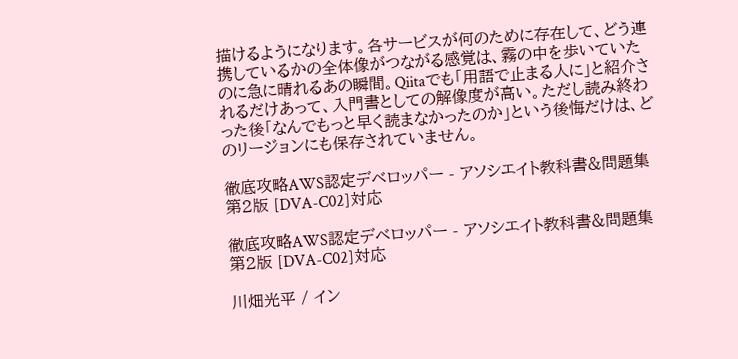描けるようになります。各サービスが何のために存在して、どう連携しているかの全体像がつながる感覚は、霧の中を歩いていたのに急に晴れるあの瞬間。Qiitaでも「用語で止まる人に」と紹介されるだけあって、入門書としての解像度が高い。ただし読み終わった後「なんでもっと早く読まなかったのか」という後悔だけは、どのリージョンにも保存されていません。

徹底攻略AWS認定デベロッパー - アソシエイト教科書&問題集 第2版 [DVA-C02]対応

徹底攻略AWS認定デベロッパー - アソシエイト教科書&問題集 第2版 [DVA-C02]対応

川畑光平 / イン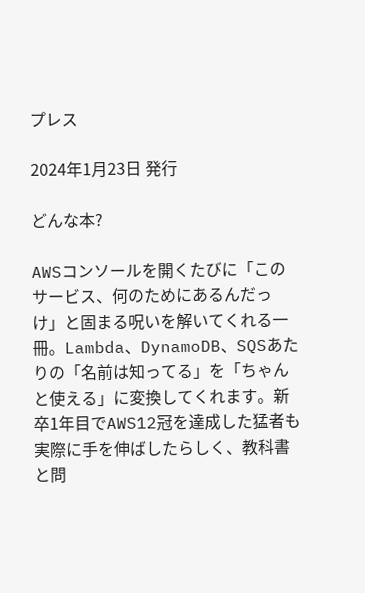プレス

2024年1月23日 発行

どんな本?

AWSコンソールを開くたびに「このサービス、何のためにあるんだっけ」と固まる呪いを解いてくれる一冊。Lambda、DynamoDB、SQSあたりの「名前は知ってる」を「ちゃんと使える」に変換してくれます。新卒1年目でAWS12冠を達成した猛者も実際に手を伸ばしたらしく、教科書と問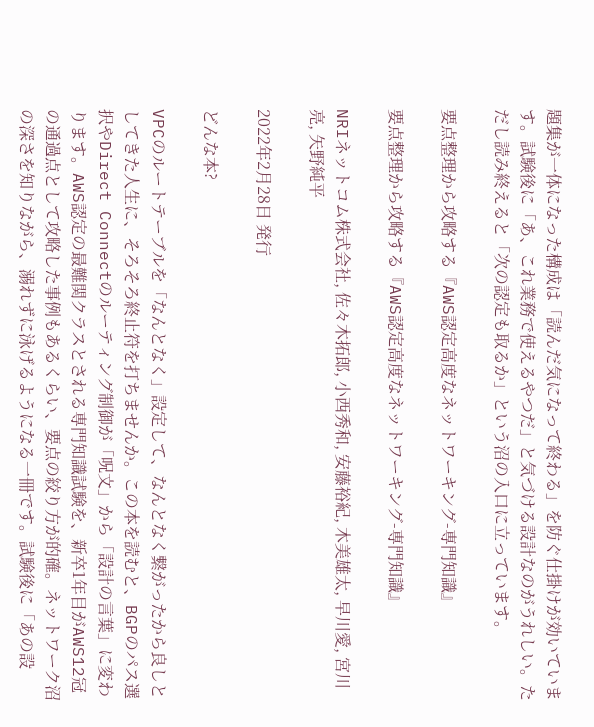題集が一体になった構成は「読んだ気になって終わる」を防ぐ仕掛けが効いています。試験後に「あ、これ業務で使えるやつだ」と気づける設計なのがうれしい。ただし読み終えると「次の認定も取るか」という沼の入口に立っています。

要点整理から攻略する『AWS認定高度なネットワーキング-専門知識』

要点整理から攻略する『AWS認定高度なネットワーキング-専門知識』

NRIネットコム株式会社, 佐々木拓郎, 小西秀和, 安藤裕紀, 木美雄太, 早川愛, 宮川亮, 矢野純平

2022年2月28日 発行

どんな本?

VPCのルートテーブルを「なんとなく」設定して、なんとなく繋がったから良しとしてきた人生に、そろそろ終止符を打ちませんか。この本を読むと、BGPのパス選択やDirect Connectのルーティング制御が「呪文」から「設計の言葉」に変わります。AWS認定の最難関クラスとされる専門知識試験を、新卒1年目がAWS12冠の通過点として攻略した事例もあるくらい、要点の絞り方が的確。ネットワーク沼の深さを知りながら、溺れずに泳げるようになる一冊です。試験後に「あの設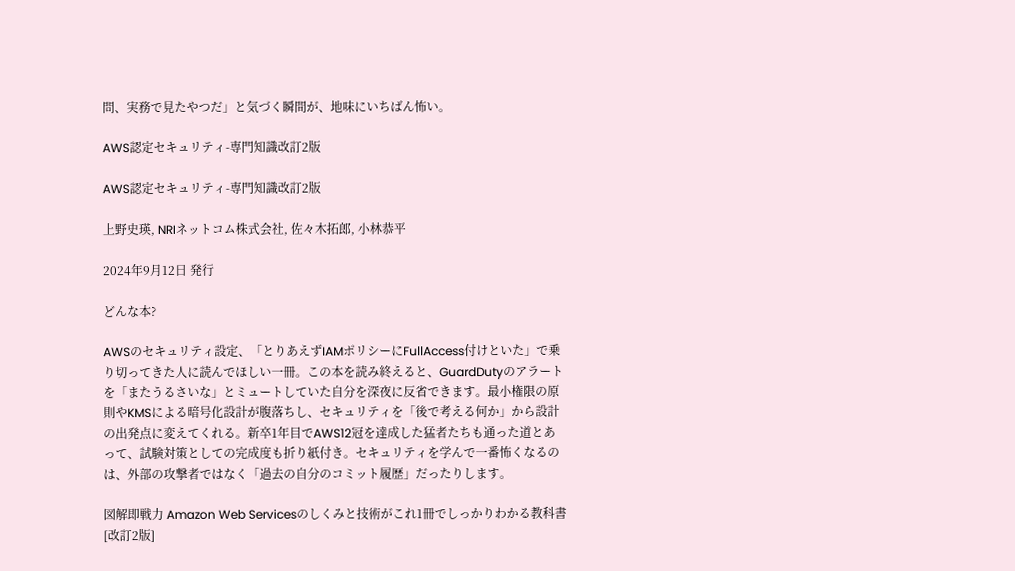問、実務で見たやつだ」と気づく瞬間が、地味にいちばん怖い。

AWS認定セキュリティ-専門知識改訂2版

AWS認定セキュリティ-専門知識改訂2版

上野史瑛, NRIネットコム株式会社, 佐々木拓郎, 小林恭平

2024年9月12日 発行

どんな本?

AWSのセキュリティ設定、「とりあえずIAMポリシーにFullAccess付けといた」で乗り切ってきた人に読んでほしい一冊。この本を読み終えると、GuardDutyのアラートを「またうるさいな」とミュートしていた自分を深夜に反省できます。最小権限の原則やKMSによる暗号化設計が腹落ちし、セキュリティを「後で考える何か」から設計の出発点に変えてくれる。新卒1年目でAWS12冠を達成した猛者たちも通った道とあって、試験対策としての完成度も折り紙付き。セキュリティを学んで一番怖くなるのは、外部の攻撃者ではなく「過去の自分のコミット履歴」だったりします。

図解即戦力 Amazon Web Servicesのしくみと技術がこれ1冊でしっかりわかる教科書 [改訂2版]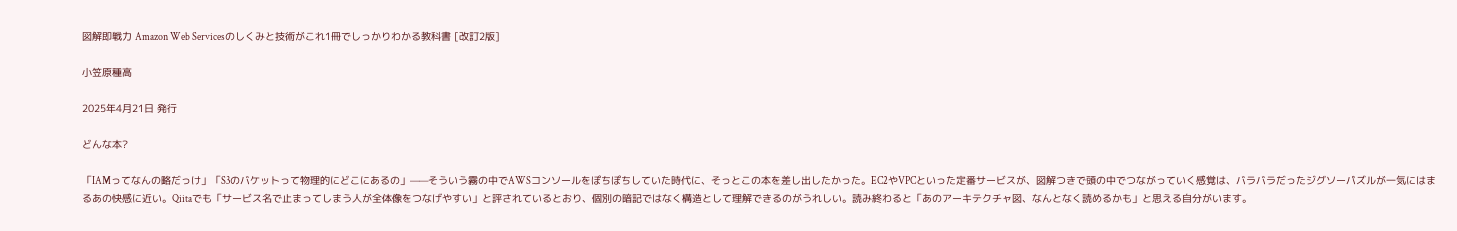図解即戦力 Amazon Web Servicesのしくみと技術がこれ1冊でしっかりわかる教科書 [改訂2版]

小笠原種高

2025年4月21日 発行

どんな本?

「IAMってなんの略だっけ」「S3のバケットって物理的にどこにあるの」——そういう霧の中でAWSコンソールをぽちぽちしていた時代に、そっとこの本を差し出したかった。EC2やVPCといった定番サービスが、図解つきで頭の中でつながっていく感覚は、バラバラだったジグソーパズルが一気にはまるあの快感に近い。Qiitaでも「サービス名で止まってしまう人が全体像をつなげやすい」と評されているとおり、個別の暗記ではなく構造として理解できるのがうれしい。読み終わると「あのアーキテクチャ図、なんとなく読めるかも」と思える自分がいます。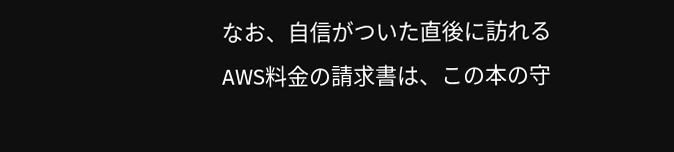なお、自信がついた直後に訪れるAWS料金の請求書は、この本の守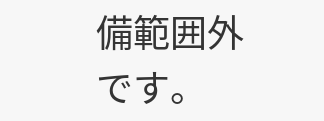備範囲外です。